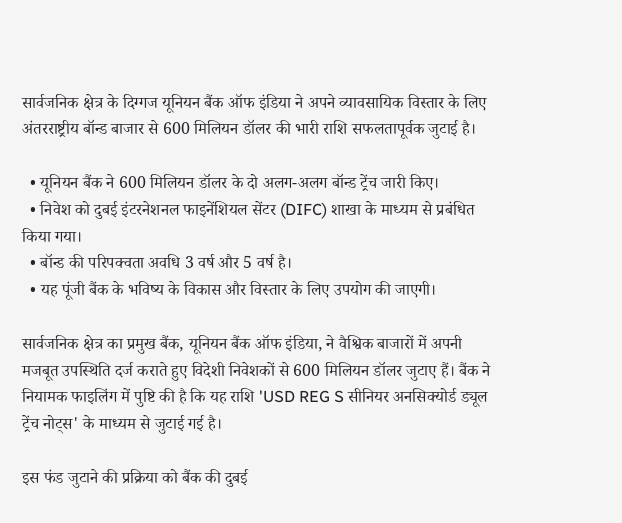सार्वजनिक क्षेत्र के दिग्गज यूनियन बैंक ऑफ इंडिया ने अपने व्यावसायिक विस्तार के लिए अंतरराष्ट्रीय बॉन्ड बाजार से 600 मिलियन डॉलर की भारी राशि सफलतापूर्वक जुटाई है।

  • यूनियन बैंक ने 600 मिलियन डॉलर के दो अलग-अलग बॉन्ड ट्रेंच जारी किए।
  • निवेश को दुबई इंटरनेशनल फाइनेंशियल सेंटर (DIFC) शाखा के माध्यम से प्रबंधित किया गया।
  • बॉन्ड की परिपक्वता अवधि 3 वर्ष और 5 वर्ष है।
  • यह पूंजी बैंक के भविष्य के विकास और विस्तार के लिए उपयोग की जाएगी।

सार्वजनिक क्षेत्र का प्रमुख बैंक, यूनियन बैंक ऑफ इंडिया, ने वैश्विक बाजारों में अपनी मजबूत उपस्थिति दर्ज कराते हुए विदेशी निवेशकों से 600 मिलियन डॉलर जुटाए हैं। बैंक ने नियामक फाइलिंग में पुष्टि की है कि यह राशि 'USD REG S सीनियर अनसिक्योर्ड ड्यूल ट्रेंच नोट्स' के माध्यम से जुटाई गई है।

इस फंड जुटाने की प्रक्रिया को बैंक की दुबई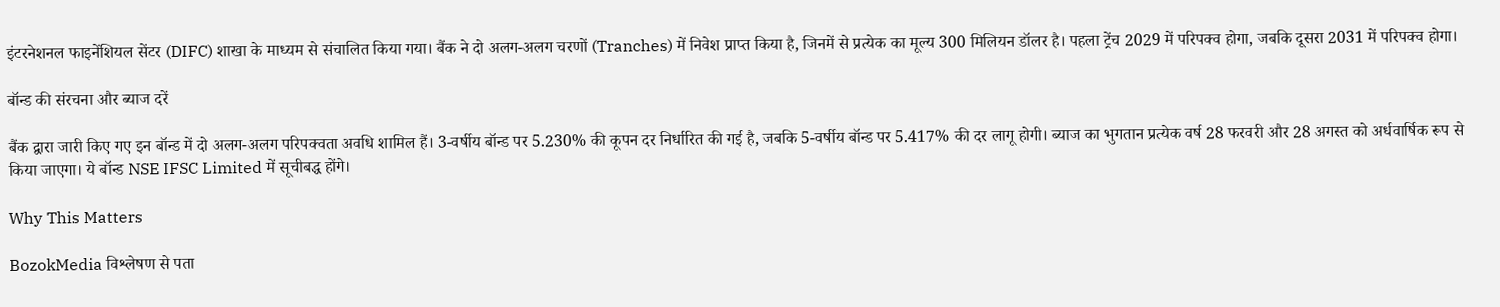इंटरनेशनल फाइनेंशियल सेंटर (DIFC) शाखा के माध्यम से संचालित किया गया। बैंक ने दो अलग-अलग चरणों (Tranches) में निवेश प्राप्त किया है, जिनमें से प्रत्येक का मूल्य 300 मिलियन डॉलर है। पहला ट्रेंच 2029 में परिपक्व होगा, जबकि दूसरा 2031 में परिपक्व होगा।

बॉन्ड की संरचना और ब्याज दरें

बैंक द्वारा जारी किए गए इन बॉन्ड में दो अलग-अलग परिपक्वता अवधि शामिल हैं। 3-वर्षीय बॉन्ड पर 5.230% की कूपन दर निर्धारित की गई है, जबकि 5-वर्षीय बॉन्ड पर 5.417% की दर लागू होगी। ब्याज का भुगतान प्रत्येक वर्ष 28 फरवरी और 28 अगस्त को अर्धवार्षिक रूप से किया जाएगा। ये बॉन्ड NSE IFSC Limited में सूचीबद्ध होंगे।

Why This Matters

BozokMedia विश्लेषण से पता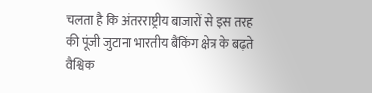चलता है कि अंतरराष्ट्रीय बाजारों से इस तरह की पूंजी जुटाना भारतीय बैंकिंग क्षेत्र के बढ़ते वैश्विक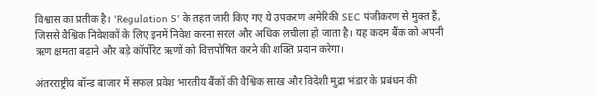विश्वास का प्रतीक है। 'Regulation S' के तहत जारी किए गए ये उपकरण अमेरिकी SEC पंजीकरण से मुक्त हैं, जिससे वैश्विक निवेशकों के लिए इनमें निवेश करना सरल और अधिक लचीला हो जाता है। यह कदम बैंक को अपनी ऋण क्षमता बढ़ाने और बड़े कॉर्पोरेट ऋणों को वित्तपोषित करने की शक्ति प्रदान करेगा।

अंतरराष्ट्रीय बॉन्ड बाजार में सफल प्रवेश भारतीय बैंकों की वैश्विक साख और विदेशी मुद्रा भंडार के प्रबंधन की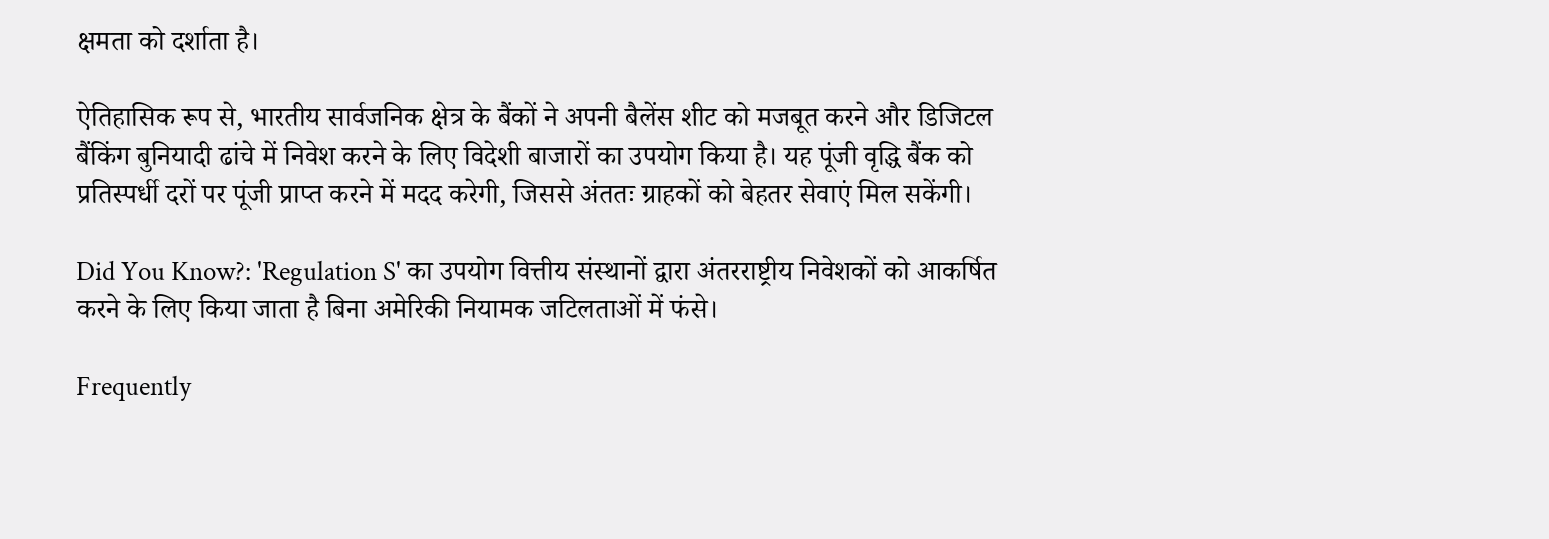क्षमता को दर्शाता है।

ऐतिहासिक रूप से, भारतीय सार्वजनिक क्षेत्र के बैंकों ने अपनी बैलेंस शीट को मजबूत करने और डिजिटल बैंकिंग बुनियादी ढांचे में निवेश करने के लिए विदेशी बाजारों का उपयोग किया है। यह पूंजी वृद्धि बैंक को प्रतिस्पर्धी दरों पर पूंजी प्राप्त करने में मदद करेगी, जिससे अंततः ग्राहकों को बेहतर सेवाएं मिल सकेंगी।

Did You Know?: 'Regulation S' का उपयोग वित्तीय संस्थानों द्वारा अंतरराष्ट्रीय निवेशकों को आकर्षित करने के लिए किया जाता है बिना अमेरिकी नियामक जटिलताओं में फंसे।

Frequently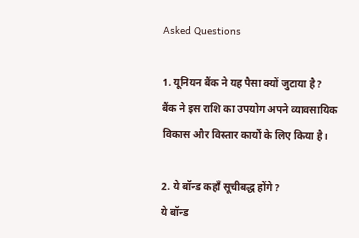Asked Questions

1. यूनियन बैंक ने यह पैसा क्यों जुटाया है?
बैंक ने इस राशि का उपयोग अपने व्यावसायिक विकास और विस्तार कार्यों के लिए किया है।

2. ये बॉन्ड कहाँ सूचीबद्ध होंगे?
ये बॉन्ड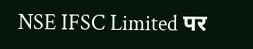NSE IFSC Limited पर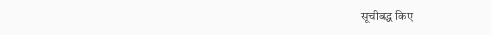सूचीबद्ध किए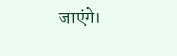जाएंगे।